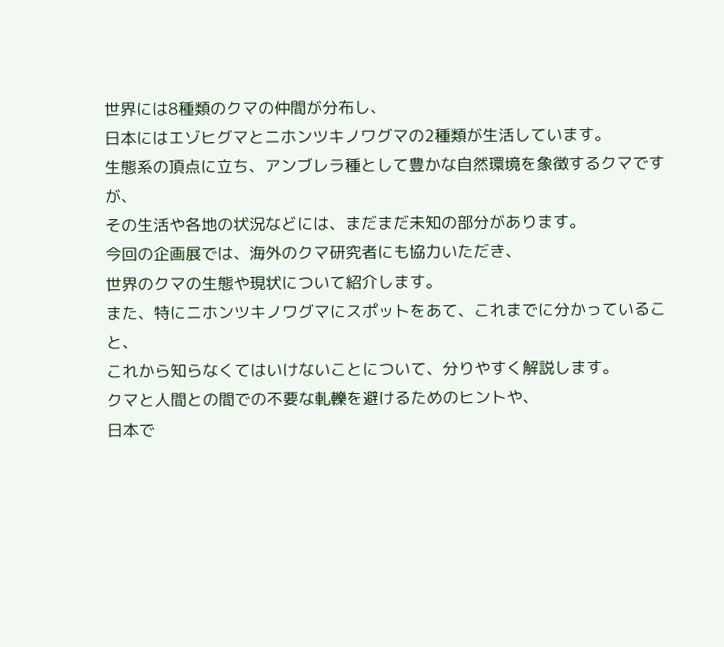世界には8種類のクマの仲間が分布し、
日本にはエゾヒグマとニホンツキノワグマの2種類が生活しています。
生態系の頂点に立ち、アンブレラ種として豊かな自然環境を象徴するクマですが、
その生活や各地の状況などには、まだまだ未知の部分があります。
今回の企画展では、海外のクマ研究者にも協力いただき、
世界のクマの生態や現状について紹介します。
また、特にニホンツキノワグマにスポットをあて、これまでに分かっていること、
これから知らなくてはいけないことについて、分りやすく解説します。
クマと人間との間での不要な軋轢を避けるためのヒントや、
日本で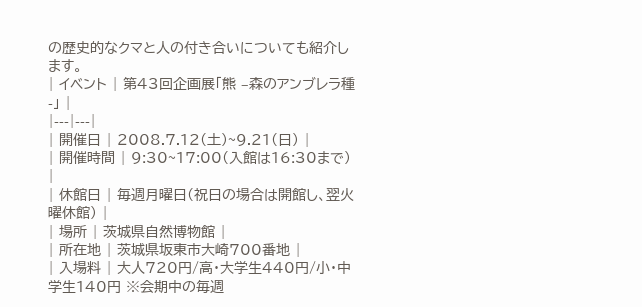の歴史的なクマと人の付き合いについても紹介します。
| イベント | 第43回企画展「熊 –森のアンブレラ種-」 |
|---|---|
| 開催日 | 2008.7.12(土)~9.21(日) |
| 開催時間 | 9:30~17:00(入館は16:30まで) |
| 休館日 | 毎週月曜日(祝日の場合は開館し、翌火曜休館) |
| 場所 | 茨城県自然博物館 |
| 所在地 | 茨城県坂東市大崎700番地 |
| 入場料 | 大人720円/高・大学生440円/小・中学生140円 ※会期中の毎週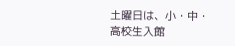土曜日は、小・中・高校生入館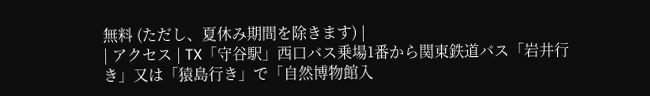無料 (ただし、夏休み期間を除きます) |
| アクセス | TX「守谷駅」西口バス乗場1番から関東鉄道バス「岩井行き」又は「猿島行き」で「自然博物館入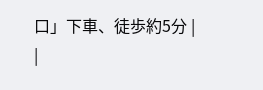口」下車、徒歩約5分 |
|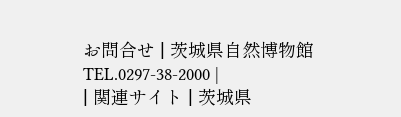お問合せ | 茨城県自然博物館 TEL.0297-38-2000 |
| 関連サイト | 茨城県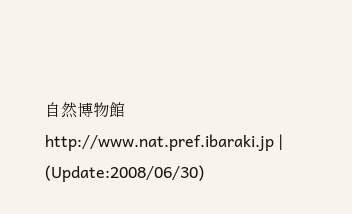自然博物館 http://www.nat.pref.ibaraki.jp |
(Update:2008/06/30)